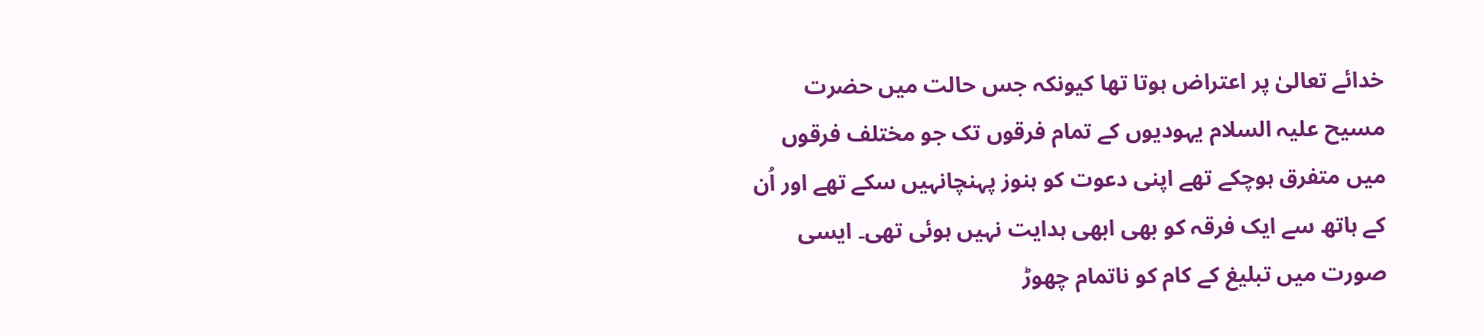خدائے تعالیٰ پر اعتراض ہوتا تھا کیونکہ جس حالت میں حضرت مسیح علیہ السلام یہودیوں کے تمام فرقوں تک جو مختلف فرقوں میں متفرق ہوچکے تھے اپنی دعوت کو ہنوز پہنچانہیں سکے تھے اور اُن کے ہاتھ سے ایک فرقہ کو بھی ابھی ہدایت نہیں ہوئی تھی۔ ایسی صورت میں تبلیغ کے کام کو ناتمام چھوڑ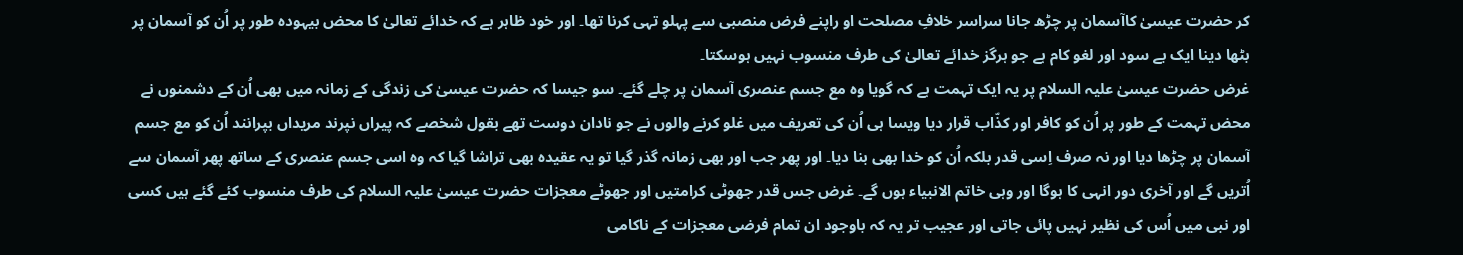کر حضرت عیسیٰ کاآسمان پر چڑھ جانا سراسر خلافِ مصلحت او راپنے فرض منصبی سے پہلو تہی کرنا تھا۔ اور خود ظاہر ہے کہ خدائے تعالیٰ کا محض بیہودہ طور پر اُن کو آسمان پر بٹھا دینا ایک بے سود اور لغو کام ہے جو ہرگز خدائے تعالیٰ کی طرف منسوب نہیں ہوسکتا۔
غرض حضرت عیسیٰ علیہ السلام پر یہ ایک تہمت ہے کہ گویا وہ مع جسم عنصری آسمان پر چلے گئے۔ سو جیسا کہ حضرت عیسیٰ کی زندگی کے زمانہ میں بھی اُن کے دشمنوں نے محض تہمت کے طور پر اُن کو کافر اور کذّاب قرار دیا ویسا ہی اُن کی تعریف میں غلو کرنے والوں نے جو نادان دوست تھے بقول شخصے کہ پیراں نپرند مریداں بپرانند اُن کو مع جسم آسمان پر چڑھا دیا اور نہ صرف اِسی قدر بلکہ اُن کو خدا بھی بنا دیا۔ اور پھر جب اور بھی زمانہ گذر گیا تو یہ عقیدہ بھی تراشا گیا کہ وہ اسی جسم عنصری کے ساتھ پھر آسمان سے اُتریں گے اور آخری دور انہی کا ہوگا اور وہی خاتم الانبیاء ہوں گے۔ غرض جس قدر جھوٹی کرامتیں اور جھوٹے معجزات حضرت عیسیٰ علیہ السلام کی طرف منسوب کئے گئے ہیں کسی اور نبی میں اُس کی نظیر نہیں پائی جاتی اور عجیب تر یہ کہ باوجود ان تمام فرضی معجزات کے ناکامی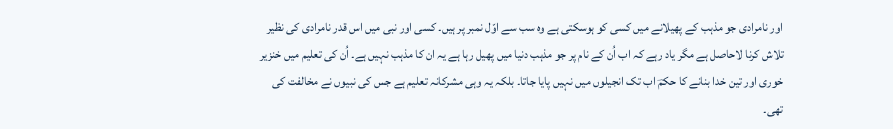اور نامرادی جو مذہب کے پھیلانے میں کسی کو ہوسکتی ہے وہ سب سے اوّل نمبر پر ہیں۔ کسی اور نبی میں اس قدر نامرادی کی نظیر تلاش کرنا لاحاصل ہے مگر یاد رہے کہ اب اُن کے نام پر جو مذہب دنیا میں پھیل رہا ہے یہ ان کا مذہب نہیں ہے۔ اُن کی تعلیم میں خنزیر خوری اور تین خدا بنانے کا حکمؔ اب تک انجیلوں میں نہیں پایا جاتا۔ بلکہ یہ وہی مشرکانہ تعلیم ہے جس کی نبیوں نے مخالفت کی تھی۔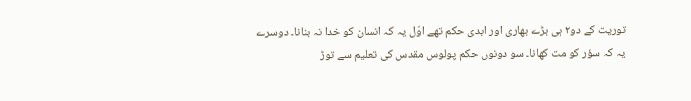توریت کے دو۲ ہی بڑے بھاری اور ابدی حکم تھے اوّل یہ کہ انسان کو خدا نہ بنانا۔ دوسرے یہ کہ سؤر کو مت کھانا۔ سو دونوں حکم پولوس مقدس کی تعلیم سے توڑ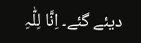دیئے گئے۔ اِنَّا لِلّٰہِ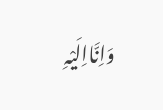وَاِنَّااِلَیْہِ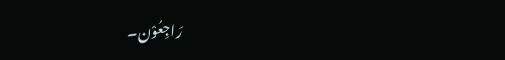رَاجِعُوْن۔